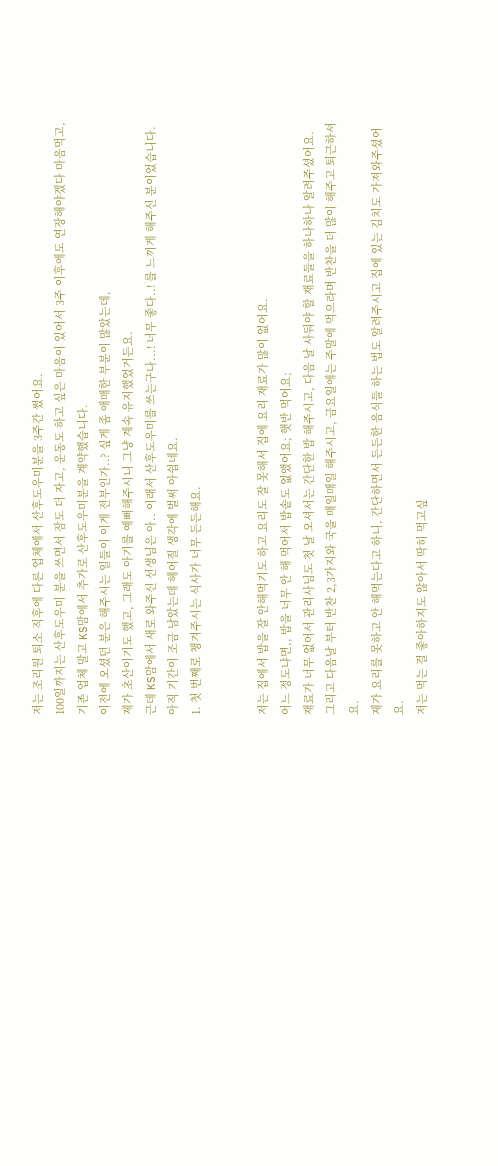저는 조리원 퇴소 직후에 다른 업체에서 산후도우미분을 3주간 썼어요.
100일까지는 산후도우미 분을 쓰면서 잠도 더 자고, 운동도 하고 싶은 마음이 있어서 3주 이후에도 연장해야겠다 마음먹고,
기존 업체 말고 KS맘에서 추가로 산후도우미분을 계약했습니다.
이전에 오셨던 분은 해주시는 일들이 이게 전부인가..? 싶게 좀 애매한 부분이 많았는데,
제가 초산이기도 했고, 그래도 아기를 예뻐해주시니 그냥 계속 유지했었거든요.
근데 KS맘에서 새로 와주신 선생님은 아.. 이래서 산후도우미를 쓰는구나...! 너무 좋다..! 를 느끼게 해주신 분이었습니다.
아직 기간이 조금 남았는데 헤어질 생각에 벌써 아쉽네요.
1. 첫 번째로 챙겨주시는 식사가 너무 든든해요.


저는 집에서 밥을 잘 안해먹기도 하고 요리도 잘 못해서 집에 요리 재료가 많이 없어요.
어느 정도냐면,, 밥을 너무 안 해 먹어서 밥솥도 없앴어요; 햇반 먹어요;
재료가 너무 없어서 관리사님도 첫 날 오셔서는 간단한 밥 해주시고, 다음 날 사둬야 할 재료들을 하나하나 알려주셨어요.
그리고 다음날 부터 반찬 2,3가지와 국을 매일매일 해주시고, 금요일에는 주말에 먹으라며 반찬을 더 많이 해주고 퇴근하셔요.
제가 요리를 못하고 안 해먹는다고 하니, 간단하면서 든든한 음식들 하는 법도 알려주시고 집에 있는 김치도 가져와주셨어요.
저는 먹는 걸 좋아하지도 않아서 딱히 먹고싶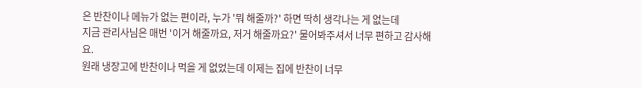은 반찬이나 메뉴가 없는 편이라, 누가 '뭐 해줄까?' 하면 딱히 생각나는 게 없는데
지금 관리사님은 매번 '이거 해줄까요, 저거 해줄까요?' 물어봐주셔서 너무 편하고 감사해요.
원래 냉장고에 반찬이나 먹을 게 없었는데 이제는 집에 반찬이 너무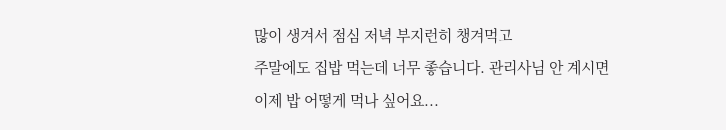많이 생겨서 점심 저녁 부지런히 챙겨먹고
주말에도 집밥 먹는데 너무 좋습니다. 관리사님 안 계시면 이제 밥 어떻게 먹나 싶어요...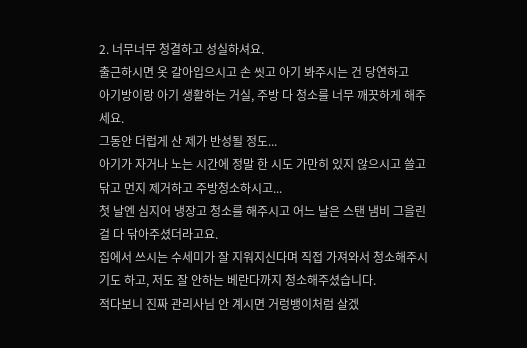2. 너무너무 청결하고 성실하셔요.
출근하시면 옷 갈아입으시고 손 씻고 아기 봐주시는 건 당연하고
아기방이랑 아기 생활하는 거실, 주방 다 청소를 너무 깨끗하게 해주세요.
그동안 더럽게 산 제가 반성될 정도...
아기가 자거나 노는 시간에 정말 한 시도 가만히 있지 않으시고 쓸고 닦고 먼지 제거하고 주방청소하시고...
첫 날엔 심지어 냉장고 청소를 해주시고 어느 날은 스탠 냄비 그을린 걸 다 닦아주셨더라고요.
집에서 쓰시는 수세미가 잘 지워지신다며 직접 가져와서 청소해주시기도 하고, 저도 잘 안하는 베란다까지 청소해주셨습니다.
적다보니 진짜 관리사님 안 계시면 거렁뱅이처럼 살겠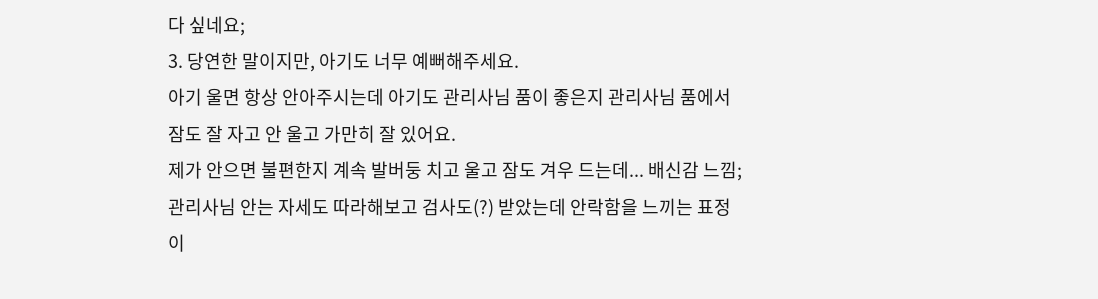다 싶네요;
3. 당연한 말이지만, 아기도 너무 예뻐해주세요.
아기 울면 항상 안아주시는데 아기도 관리사님 품이 좋은지 관리사님 품에서 잠도 잘 자고 안 울고 가만히 잘 있어요.
제가 안으면 불편한지 계속 발버둥 치고 울고 잠도 겨우 드는데... 배신감 느낌;
관리사님 안는 자세도 따라해보고 검사도(?) 받았는데 안락함을 느끼는 표정이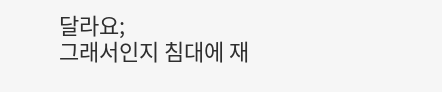달라요;
그래서인지 침대에 재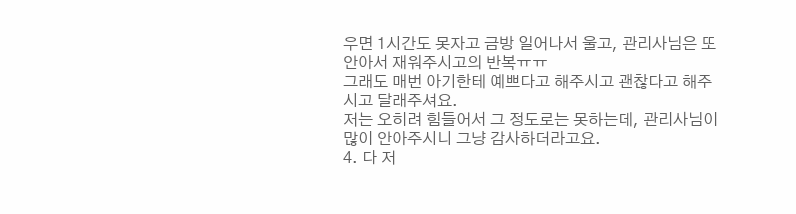우면 1시간도 못자고 금방 일어나서 울고, 관리사님은 또 안아서 재워주시고의 반복ㅠㅠ
그래도 매번 아기한테 예쁘다고 해주시고 괜찮다고 해주시고 달래주셔요.
저는 오히려 힘들어서 그 정도로는 못하는데, 관리사님이 많이 안아주시니 그냥 감사하더라고요.
4. 다 저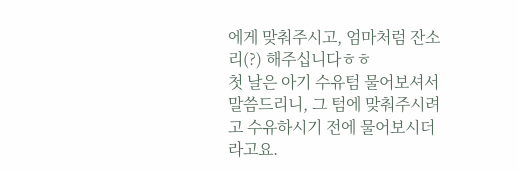에게 맞춰주시고, 엄마처럼 잔소리(?) 해주십니다ㅎㅎ
첫 날은 아기 수유텀 물어보셔서 말씀드리니, 그 텀에 맞춰주시려고 수유하시기 전에 물어보시더라고요.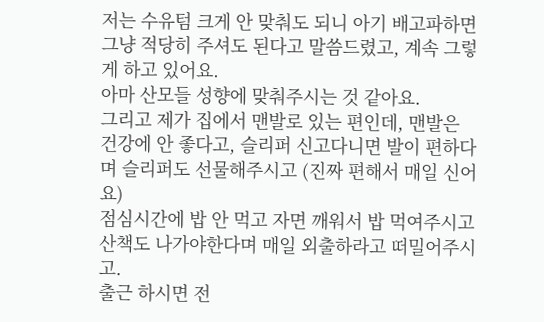저는 수유텀 크게 안 맞춰도 되니 아기 배고파하면 그냥 적당히 주셔도 된다고 말씀드렸고, 계속 그렇게 하고 있어요.
아마 산모들 성향에 맞춰주시는 것 같아요.
그리고 제가 집에서 맨발로 있는 편인데, 맨발은 건강에 안 좋다고, 슬리퍼 신고다니면 발이 편하다며 슬리퍼도 선물해주시고 (진짜 편해서 매일 신어요)
점심시간에 밥 안 먹고 자면 깨워서 밥 먹여주시고 산책도 나가야한다며 매일 외출하라고 떠밀어주시고.
출근 하시면 전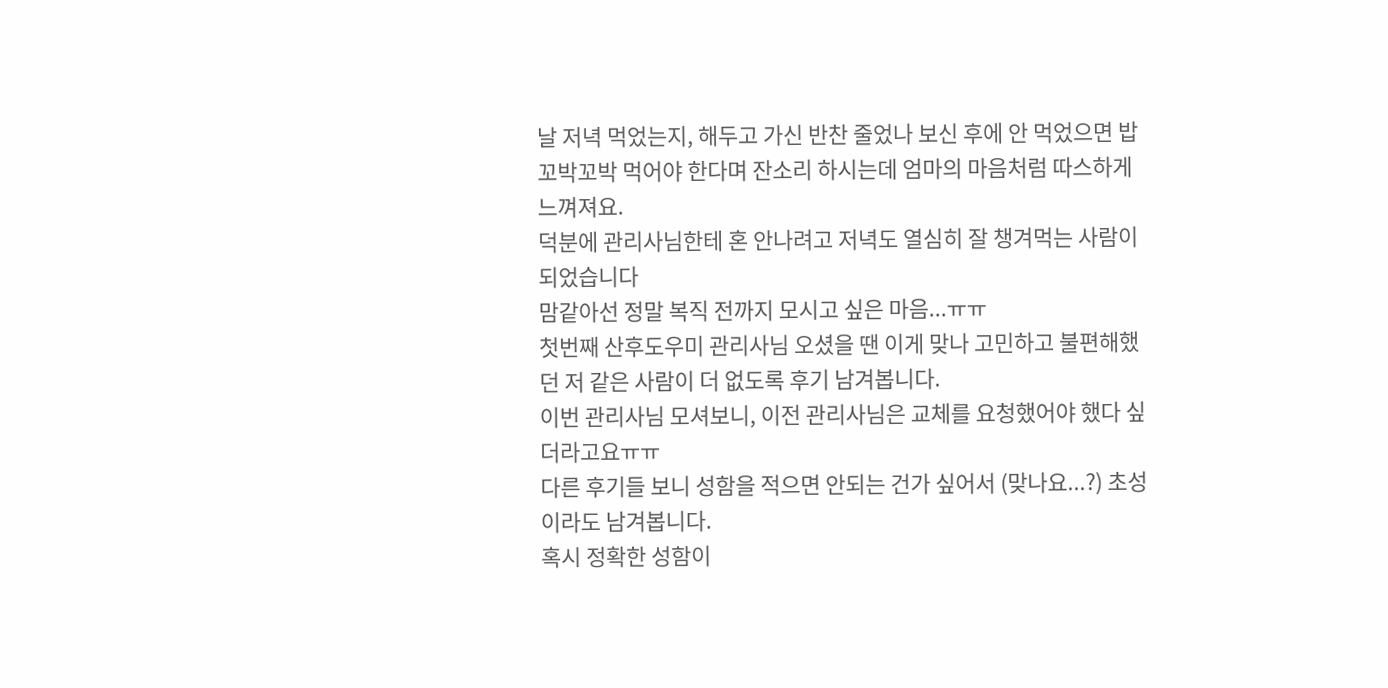날 저녁 먹었는지, 해두고 가신 반찬 줄었나 보신 후에 안 먹었으면 밥 꼬박꼬박 먹어야 한다며 잔소리 하시는데 엄마의 마음처럼 따스하게 느껴져요.
덕분에 관리사님한테 혼 안나려고 저녁도 열심히 잘 챙겨먹는 사람이 되었습니다
맘같아선 정말 복직 전까지 모시고 싶은 마음...ㅠㅠ
첫번째 산후도우미 관리사님 오셨을 땐 이게 맞나 고민하고 불편해했던 저 같은 사람이 더 없도록 후기 남겨봅니다.
이번 관리사님 모셔보니, 이전 관리사님은 교체를 요청했어야 했다 싶더라고요ㅠㅠ
다른 후기들 보니 성함을 적으면 안되는 건가 싶어서 (맞나요...?) 초성이라도 남겨봅니다.
혹시 정확한 성함이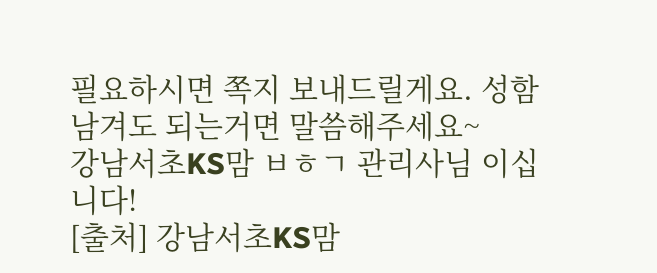필요하시면 쪽지 보내드릴게요. 성함 남겨도 되는거면 말씀해주세요~
강남서초KS맘 ㅂㅎㄱ 관리사님 이십니다!
[출처] 강남서초KS맘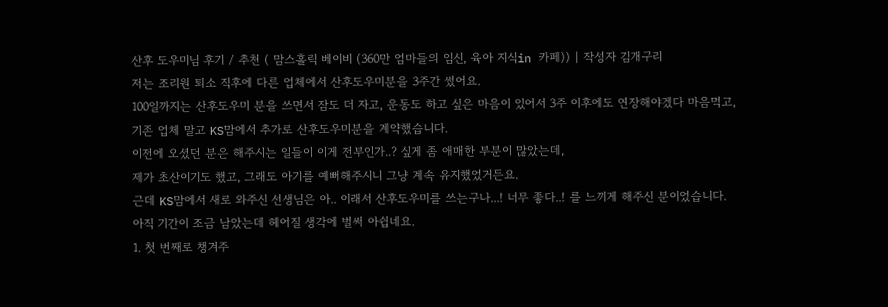산후 도우미님 후기 / 추천 ( 맘스홀릭 베이비 (360만 엄마들의 임신, 육아 지식in 카페)) | 작성자 김개구리
저는 조리원 퇴소 직후에 다른 업체에서 산후도우미분을 3주간 썼어요.
100일까지는 산후도우미 분을 쓰면서 잠도 더 자고, 운동도 하고 싶은 마음이 있어서 3주 이후에도 연장해야겠다 마음먹고,
기존 업체 말고 KS맘에서 추가로 산후도우미분을 계약했습니다.
이전에 오셨던 분은 해주시는 일들이 이게 전부인가..? 싶게 좀 애매한 부분이 많았는데,
제가 초산이기도 했고, 그래도 아기를 예뻐해주시니 그냥 계속 유지했었거든요.
근데 KS맘에서 새로 와주신 선생님은 아.. 이래서 산후도우미를 쓰는구나...! 너무 좋다..! 를 느끼게 해주신 분이었습니다.
아직 기간이 조금 남았는데 헤어질 생각에 벌써 아쉽네요.
1. 첫 번째로 챙겨주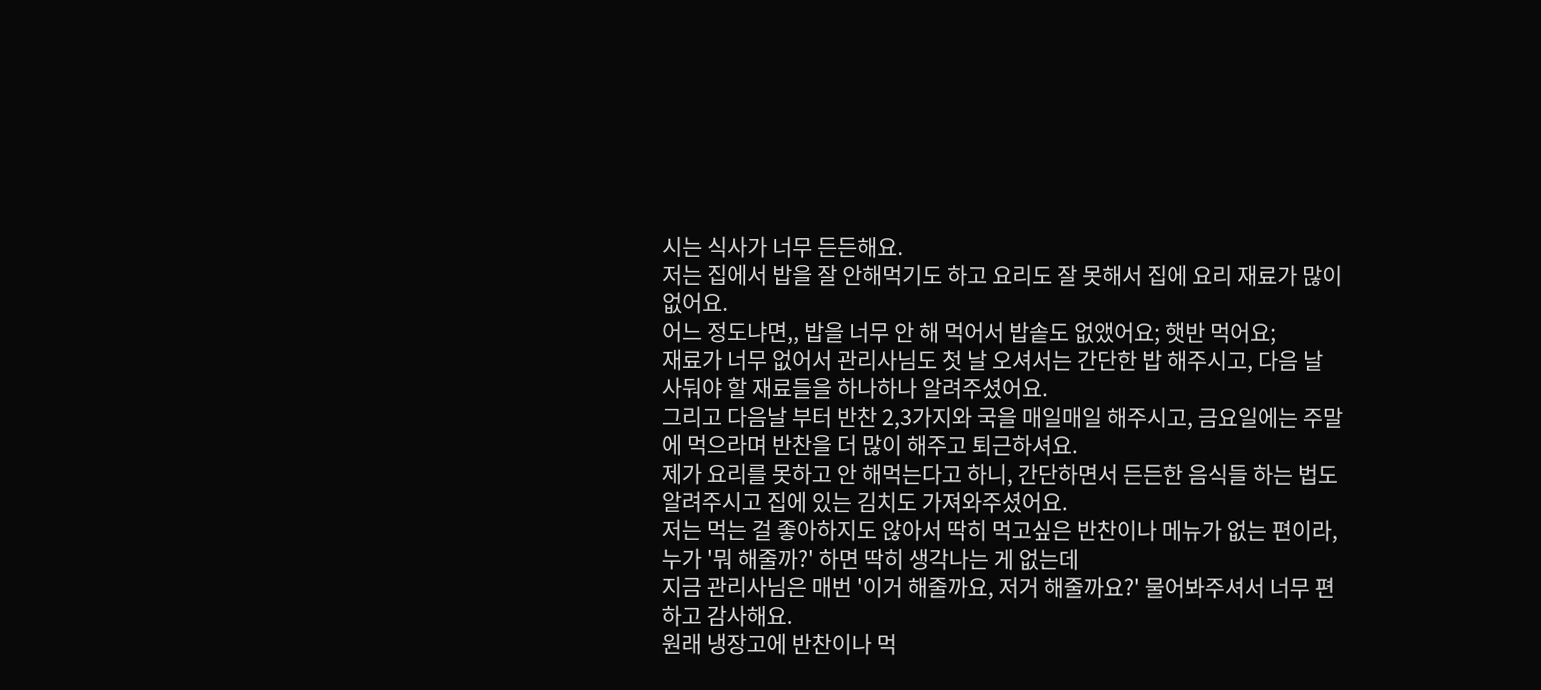시는 식사가 너무 든든해요.
저는 집에서 밥을 잘 안해먹기도 하고 요리도 잘 못해서 집에 요리 재료가 많이 없어요.
어느 정도냐면,, 밥을 너무 안 해 먹어서 밥솥도 없앴어요; 햇반 먹어요;
재료가 너무 없어서 관리사님도 첫 날 오셔서는 간단한 밥 해주시고, 다음 날 사둬야 할 재료들을 하나하나 알려주셨어요.
그리고 다음날 부터 반찬 2,3가지와 국을 매일매일 해주시고, 금요일에는 주말에 먹으라며 반찬을 더 많이 해주고 퇴근하셔요.
제가 요리를 못하고 안 해먹는다고 하니, 간단하면서 든든한 음식들 하는 법도 알려주시고 집에 있는 김치도 가져와주셨어요.
저는 먹는 걸 좋아하지도 않아서 딱히 먹고싶은 반찬이나 메뉴가 없는 편이라, 누가 '뭐 해줄까?' 하면 딱히 생각나는 게 없는데
지금 관리사님은 매번 '이거 해줄까요, 저거 해줄까요?' 물어봐주셔서 너무 편하고 감사해요.
원래 냉장고에 반찬이나 먹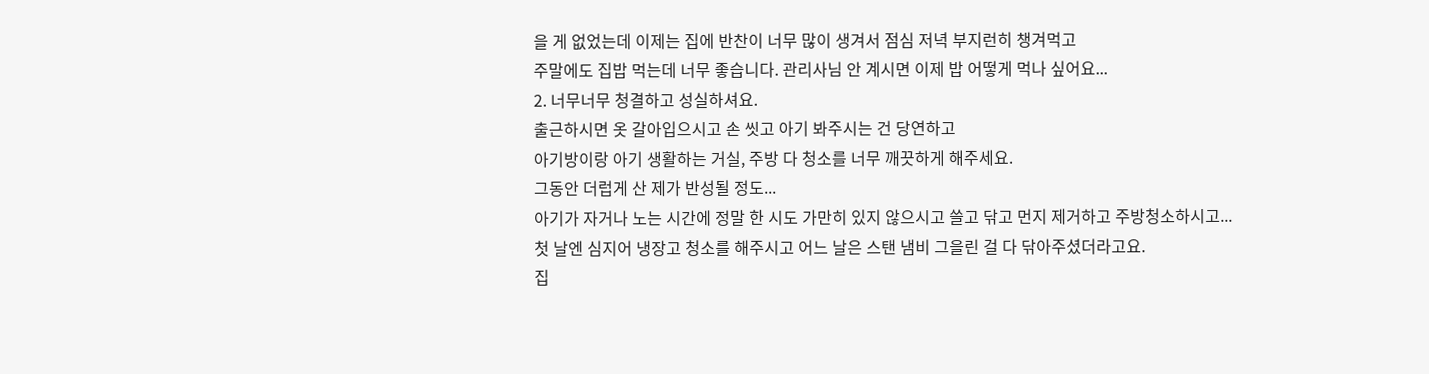을 게 없었는데 이제는 집에 반찬이 너무 많이 생겨서 점심 저녁 부지런히 챙겨먹고
주말에도 집밥 먹는데 너무 좋습니다. 관리사님 안 계시면 이제 밥 어떻게 먹나 싶어요...
2. 너무너무 청결하고 성실하셔요.
출근하시면 옷 갈아입으시고 손 씻고 아기 봐주시는 건 당연하고
아기방이랑 아기 생활하는 거실, 주방 다 청소를 너무 깨끗하게 해주세요.
그동안 더럽게 산 제가 반성될 정도...
아기가 자거나 노는 시간에 정말 한 시도 가만히 있지 않으시고 쓸고 닦고 먼지 제거하고 주방청소하시고...
첫 날엔 심지어 냉장고 청소를 해주시고 어느 날은 스탠 냄비 그을린 걸 다 닦아주셨더라고요.
집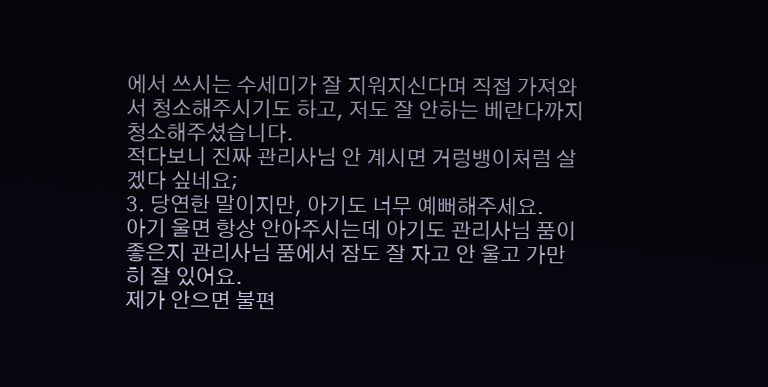에서 쓰시는 수세미가 잘 지워지신다며 직접 가져와서 청소해주시기도 하고, 저도 잘 안하는 베란다까지 청소해주셨습니다.
적다보니 진짜 관리사님 안 계시면 거렁뱅이처럼 살겠다 싶네요;
3. 당연한 말이지만, 아기도 너무 예뻐해주세요.
아기 울면 항상 안아주시는데 아기도 관리사님 품이 좋은지 관리사님 품에서 잠도 잘 자고 안 울고 가만히 잘 있어요.
제가 안으면 불편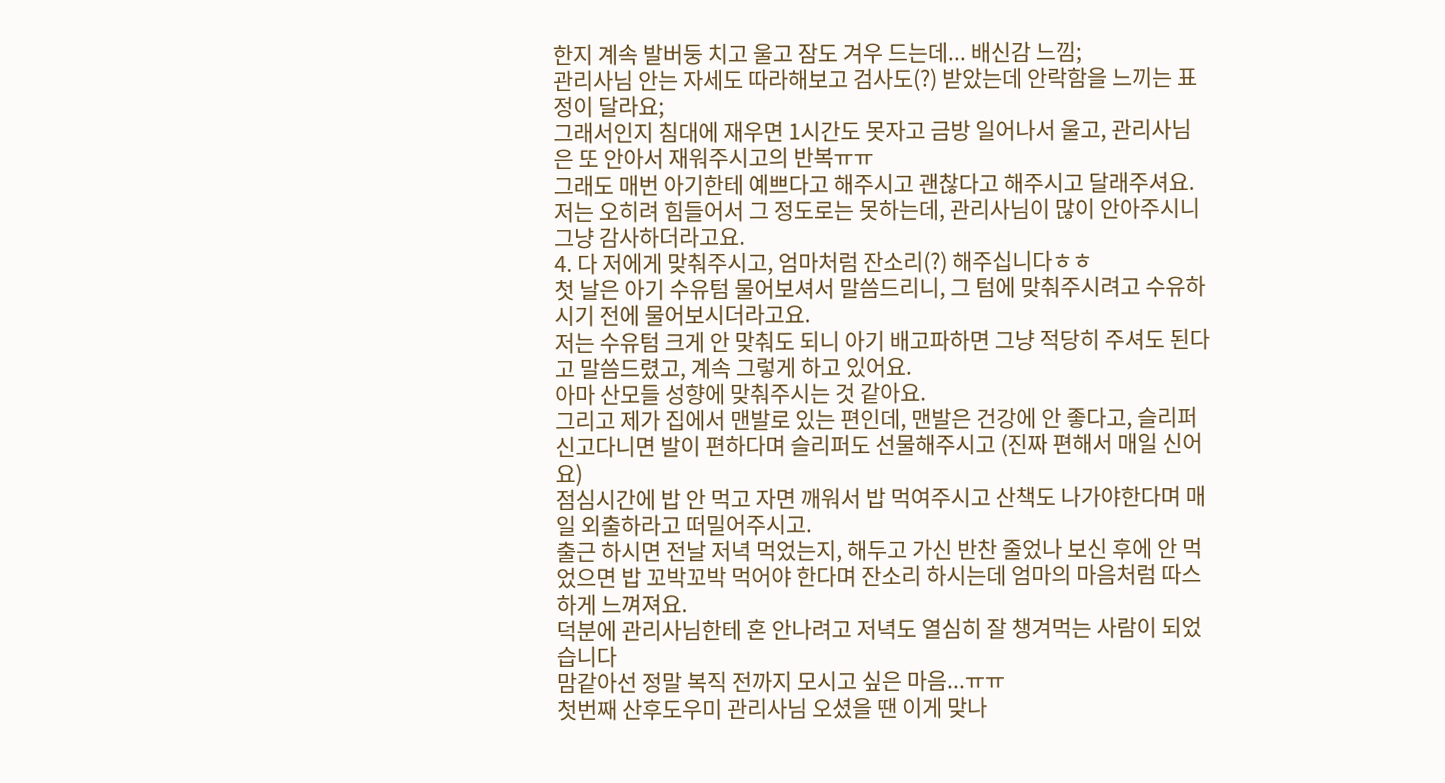한지 계속 발버둥 치고 울고 잠도 겨우 드는데... 배신감 느낌;
관리사님 안는 자세도 따라해보고 검사도(?) 받았는데 안락함을 느끼는 표정이 달라요;
그래서인지 침대에 재우면 1시간도 못자고 금방 일어나서 울고, 관리사님은 또 안아서 재워주시고의 반복ㅠㅠ
그래도 매번 아기한테 예쁘다고 해주시고 괜찮다고 해주시고 달래주셔요.
저는 오히려 힘들어서 그 정도로는 못하는데, 관리사님이 많이 안아주시니 그냥 감사하더라고요.
4. 다 저에게 맞춰주시고, 엄마처럼 잔소리(?) 해주십니다ㅎㅎ
첫 날은 아기 수유텀 물어보셔서 말씀드리니, 그 텀에 맞춰주시려고 수유하시기 전에 물어보시더라고요.
저는 수유텀 크게 안 맞춰도 되니 아기 배고파하면 그냥 적당히 주셔도 된다고 말씀드렸고, 계속 그렇게 하고 있어요.
아마 산모들 성향에 맞춰주시는 것 같아요.
그리고 제가 집에서 맨발로 있는 편인데, 맨발은 건강에 안 좋다고, 슬리퍼 신고다니면 발이 편하다며 슬리퍼도 선물해주시고 (진짜 편해서 매일 신어요)
점심시간에 밥 안 먹고 자면 깨워서 밥 먹여주시고 산책도 나가야한다며 매일 외출하라고 떠밀어주시고.
출근 하시면 전날 저녁 먹었는지, 해두고 가신 반찬 줄었나 보신 후에 안 먹었으면 밥 꼬박꼬박 먹어야 한다며 잔소리 하시는데 엄마의 마음처럼 따스하게 느껴져요.
덕분에 관리사님한테 혼 안나려고 저녁도 열심히 잘 챙겨먹는 사람이 되었습니다
맘같아선 정말 복직 전까지 모시고 싶은 마음...ㅠㅠ
첫번째 산후도우미 관리사님 오셨을 땐 이게 맞나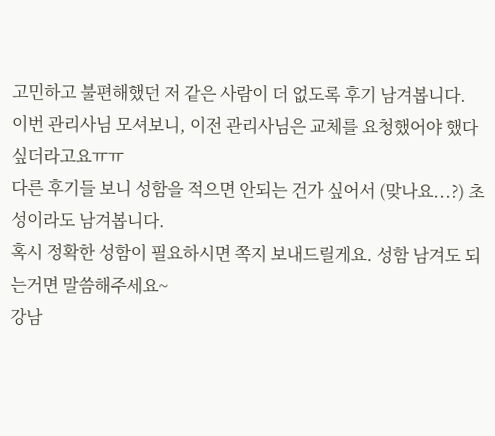고민하고 불편해했던 저 같은 사람이 더 없도록 후기 남겨봅니다.
이번 관리사님 모셔보니, 이전 관리사님은 교체를 요청했어야 했다 싶더라고요ㅠㅠ
다른 후기들 보니 성함을 적으면 안되는 건가 싶어서 (맞나요...?) 초성이라도 남겨봅니다.
혹시 정확한 성함이 필요하시면 쪽지 보내드릴게요. 성함 남겨도 되는거면 말씀해주세요~
강남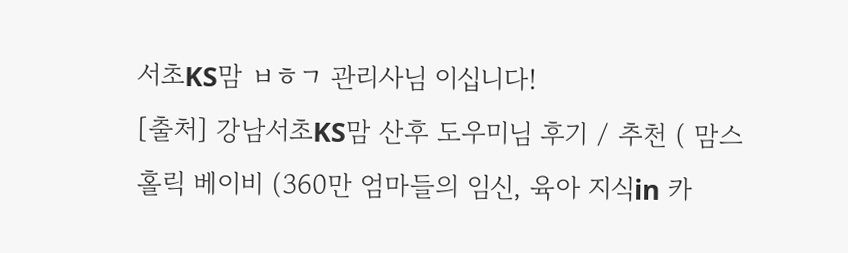서초KS맘 ㅂㅎㄱ 관리사님 이십니다!
[출처] 강남서초KS맘 산후 도우미님 후기 / 추천 ( 맘스홀릭 베이비 (360만 엄마들의 임신, 육아 지식in 카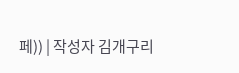페)) | 작성자 김개구리